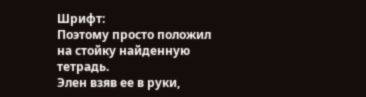Шрифт:
Поэтому просто положил на стойку найденную тетрадь.
Элен взяв ее в руки,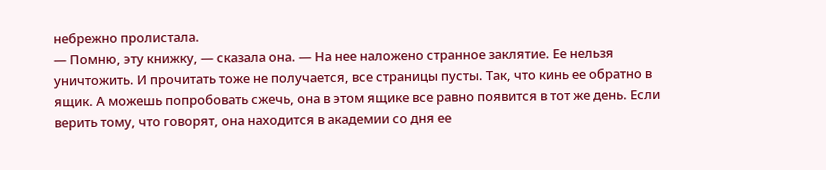небрежно пролистала.
— Помню, эту книжку, — сказала она. — На нее наложено странное заклятие. Ее нельзя уничтожить. И прочитать тоже не получается, все страницы пусты. Так, что кинь ее обратно в ящик. А можешь попробовать сжечь, она в этом ящике все равно появится в тот же день. Если верить тому, что говорят, она находится в академии со дня ее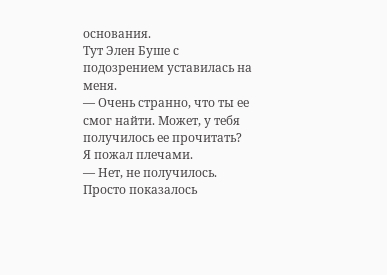основания.
Тут Элен Буше с подозрением уставилась на меня.
— Очень странно, что ты ее смог найти. Может, у тебя получилось ее прочитать?
Я пожал плечами.
— Нет, не получилось. Просто показалось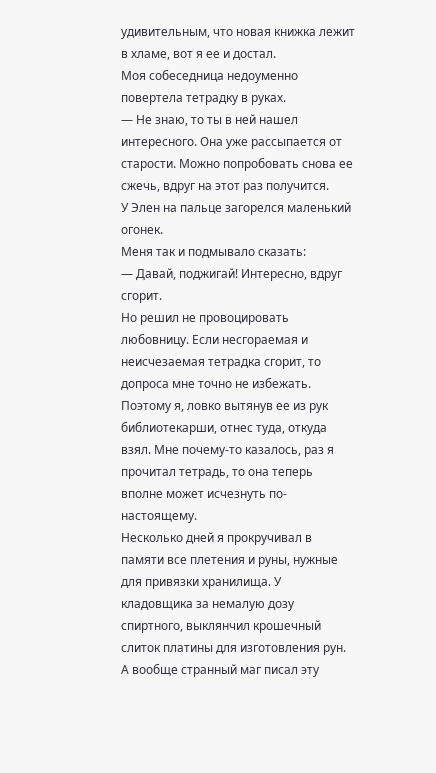удивительным, что новая книжка лежит в хламе, вот я ее и достал.
Моя собеседница недоуменно повертела тетрадку в руках.
— Не знаю, то ты в ней нашел интересного. Она уже рассыпается от старости. Можно попробовать снова ее сжечь, вдруг на этот раз получится.
У Элен на пальце загорелся маленький огонек.
Меня так и подмывало сказать:
— Давай, поджигай! Интересно, вдруг сгорит.
Но решил не провоцировать любовницу. Если несгораемая и неисчезаемая тетрадка сгорит, то допроса мне точно не избежать.
Поэтому я, ловко вытянув ее из рук библиотекарши, отнес туда, откуда взял. Мне почему-то казалось, раз я прочитал тетрадь, то она теперь вполне может исчезнуть по-настоящему.
Несколько дней я прокручивал в памяти все плетения и руны, нужные для привязки хранилища. У кладовщика за немалую дозу спиртного, выклянчил крошечный слиток платины для изготовления рун.
А вообще странный маг писал эту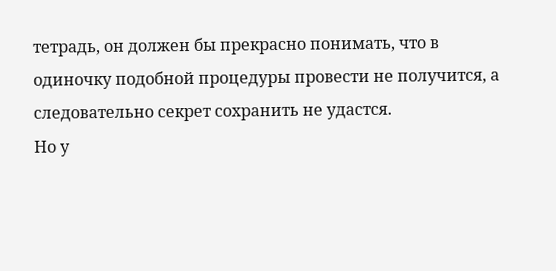тетрадь, он должен бы прекрасно понимать, что в одиночку подобной процедуры провести не получится, а следовательно секрет сохранить не удастся.
Но у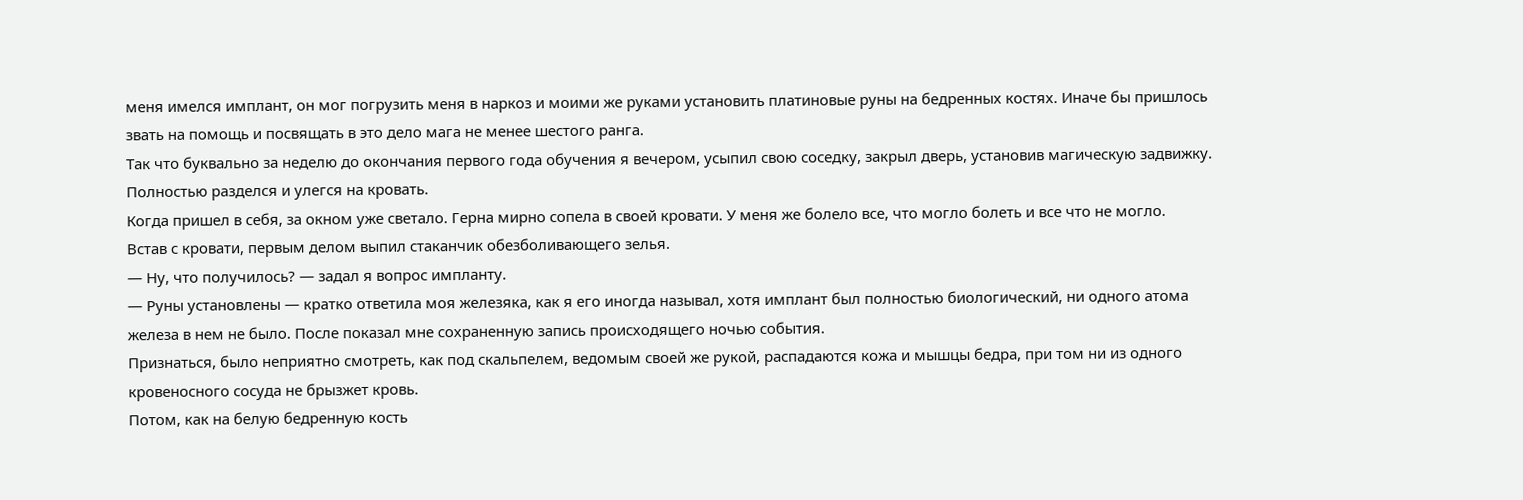меня имелся имплант, он мог погрузить меня в наркоз и моими же руками установить платиновые руны на бедренных костях. Иначе бы пришлось звать на помощь и посвящать в это дело мага не менее шестого ранга.
Так что буквально за неделю до окончания первого года обучения я вечером, усыпил свою соседку, закрыл дверь, установив магическую задвижку. Полностью разделся и улегся на кровать.
Когда пришел в себя, за окном уже светало. Герна мирно сопела в своей кровати. У меня же болело все, что могло болеть и все что не могло.
Встав с кровати, первым делом выпил стаканчик обезболивающего зелья.
— Ну, что получилось? — задал я вопрос импланту.
— Руны установлены — кратко ответила моя железяка, как я его иногда называл, хотя имплант был полностью биологический, ни одного атома железа в нем не было. После показал мне сохраненную запись происходящего ночью события.
Признаться, было неприятно смотреть, как под скальпелем, ведомым своей же рукой, распадаются кожа и мышцы бедра, при том ни из одного кровеносного сосуда не брызжет кровь.
Потом, как на белую бедренную кость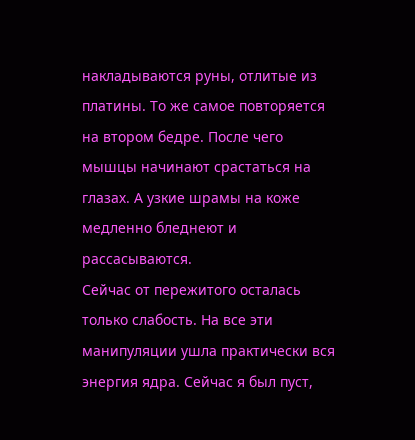накладываются руны, отлитые из платины. То же самое повторяется на втором бедре. После чего мышцы начинают срастаться на глазах. А узкие шрамы на коже медленно бледнеют и рассасываются.
Сейчас от пережитого осталась только слабость. На все эти манипуляции ушла практически вся энергия ядра. Сейчас я был пуст,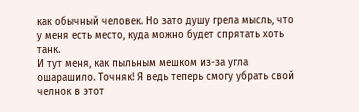как обычный человек. Но зато душу грела мысль, что у меня есть место, куда можно будет спрятать хоть танк.
И тут меня, как пыльным мешком из-за угла ошарашило. Точняк! Я ведь теперь смогу убрать свой челнок в этот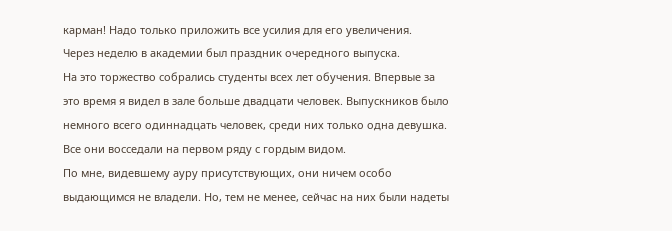карман! Надо только приложить все усилия для его увеличения.
Через неделю в академии был праздник очередного выпуска.
На это торжество собрались студенты всех лет обучения. Впервые за это время я видел в зале больше двадцати человек. Выпускников было немного всего одиннадцать человек, среди них только одна девушка. Все они восседали на первом ряду с гордым видом.
По мне, видевшему ауру присутствующих, они ничем особо выдающимся не владели. Но, тем не менее, сейчас на них были надеты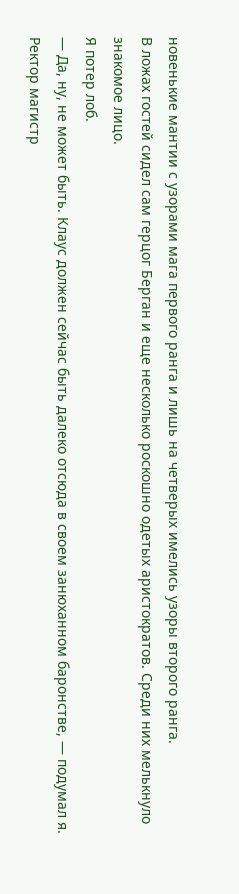новенькие мантии с узорами мага первого ранга и лишь на четверых имелись узоры второго ранга.
В ложах гостей сидел сам герцог Берган и еще несколько роскошно одетых аристократов. Среди них мелькнуло знакомое лицо.
Я потер лоб.
— Да, ну, не может быть. Клаус должен сейчас быть далеко отсюда в своем занюханном баронстве, — подумал я.
Ректор магистр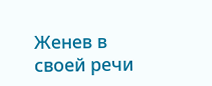Женев в своей речи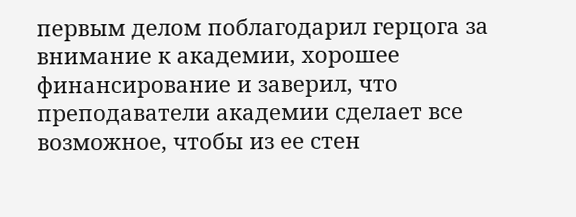первым делом поблагодарил герцога за внимание к академии, хорошее финансирование и заверил, что преподаватели академии сделает все возможное, чтобы из ее стен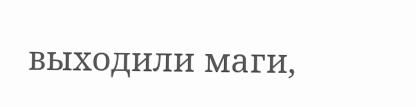выходили маги,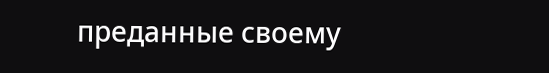преданные своему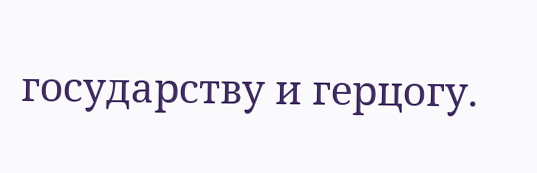государству и герцогу.